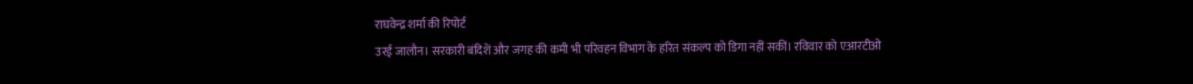राघवेन्द्र शर्मा की रिपोर्ट
उरई जालौन। सरकारी बंदिशें और जगह की कमी भी परिवहन विभाग के हरित संकल्प को डिगा नहीं सकीं। रविवार को एआरटीओ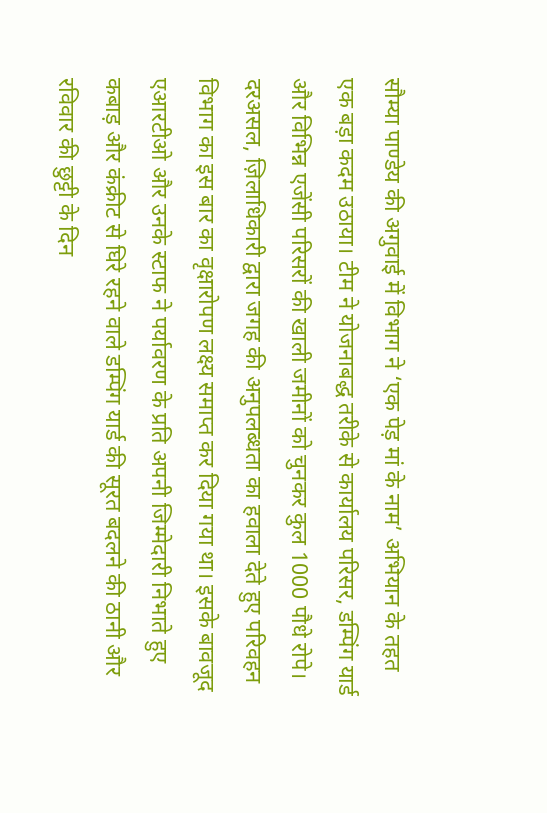सौम्या पाण्डेय की अगुवाई में विभाग ने ‘एक पेड़ मां के नाम’ अभियान के तहत एक बड़ा कदम उठाया। टीम ने योजनाबद्ध तरीके से कार्यालय परिसर, डम्पिंग यार्ड और विभिन्न एजेंसी परिसरों की खाली जमीनों को चुनकर कुल 1000 पौधे रोपे। दरअसल, ज़िलाधिकारी द्वारा जगह की अनुपलब्धता का हवाला देते हुए परिवहन विभाग का इस बार का वृक्षारोपण लक्ष्य समाप्त कर दिया गया था। इसके बावजूद एआरटीओ और उनके स्टाफ ने पर्यावरण के प्रति अपनी जिम्मेदारी निभाते हुए कबाड़ और कंक्रीट से घिरे रहने वाले डम्पिंग यार्ड की सूरत बदलने की ठानी और रविवार की छुट्टी के दिन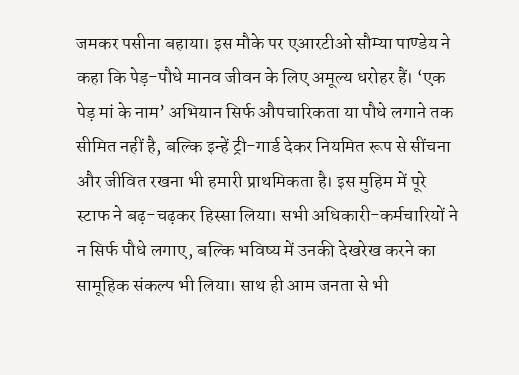जमकर पसीना बहाया। इस मौके पर एआरटीओ सौम्या पाण्डेय ने कहा कि पेड़-पौधे मानव जीवन के लिए अमूल्य धरोहर हैं। ‘एक पेड़ मां के नाम’ अभियान सिर्फ औपचारिकता या पौधे लगाने तक सीमित नहीं है, बल्कि इन्हें ट्री-गार्ड देकर नियमित रूप से सींचना और जीवित रखना भी हमारी प्राथमिकता है। इस मुहिम में पूरे स्टाफ ने बढ़-चढ़कर हिस्सा लिया। सभी अधिकारी-कर्मचारियों ने न सिर्फ पौधे लगाए, बल्कि भविष्य में उनकी देखरेख करने का सामूहिक संकल्प भी लिया। साथ ही आम जनता से भी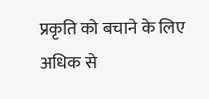प्रकृति को बचाने के लिए अधिक से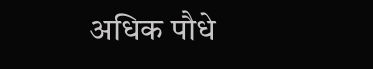अधिक पौधे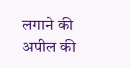लगाने की अपील की